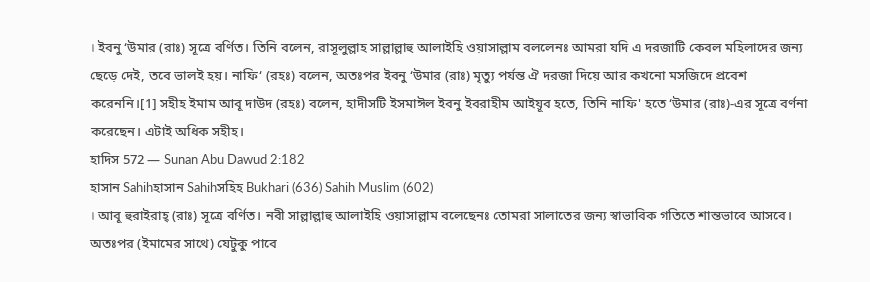। ইবনু ‘উমার (রাঃ) সূত্রে বর্ণিত। তিনি বলেন, রাসূলুল্লাহ সাল্লাল্লাহু আলাইহি ওয়াসাল্লাম বললেনঃ আমরা যদি এ দরজাটি কেবল মহিলাদের জন্য ছেড়ে দেই, তবে ভালই হয়। নাফি‘ (রহঃ) বলেন, অতঃপর ইবনু ‘উমার (রাঃ) মৃত্যু পর্যন্ত ঐ দরজা দিয়ে আর কখনো মসজিদে প্রবেশ করেননি।[1] সহীহ ইমাম আবূ দাউদ (রহঃ) বলেন, হাদীসটি ইসমাঈল ইবনু ইবরাহীম আইয়ূব হতে, তিনি নাফি' হতে ‘উমার (রাঃ)-এর সূত্রে বর্ণনা করেছেন। এটাই অধিক সহীহ।
হাদিস 572 — Sunan Abu Dawud 2:182
হাসান Sahihহাসান Sahihসহিহ Bukhari (636) Sahih Muslim (602)
। আবূ হুরাইরাহ্ (রাঃ) সূত্রে বর্ণিত। নবী সাল্লাল্লাহু আলাইহি ওয়াসাল্লাম বলেছেনঃ তোমরা সালাতের জন্য স্বাভাবিক গতিতে শান্তভাবে আসবে। অতঃপর (ইমামের সাথে) যেটুকু পাবে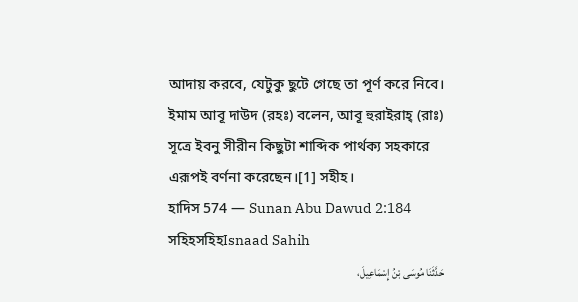আদায় করবে, যেটুকু ছুটে গেছে তা পূর্ণ করে নিবে। ইমাম আবূ দাউদ (রহঃ) বলেন, আবূ হুরাইরাহ্ (রাঃ) সূত্রে ইবনু সীরীন কিছুটা শাব্দিক পার্থক্য সহকারে এরূপই বর্ণনা করেছেন।[1] সহীহ।
হাদিস 574 — Sunan Abu Dawud 2:184
সহিহসহিহIsnaad Sahih
حَدَّثَنَا مُوسَى بْنُ إِسْمَاعِيلَ،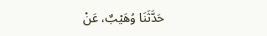حَدَّثَنَا وُهَيْبٌ، عَنْ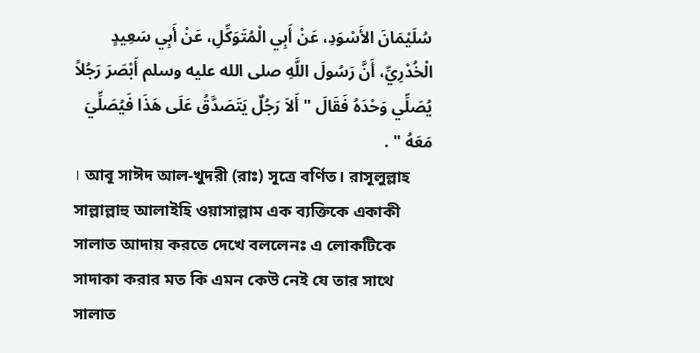سُلَيْمَانَ الأَسْوَدِ، عَنْ أَبِي الْمُتَوَكِّلِ، عَنْ أَبِي سَعِيدٍ الْخُدْرِيِّ، أَنَّ رَسُولَ اللَّهِ صلى الله عليه وسلم أَبْصَرَ رَجُلاً يُصَلِّي وَحْدَهُ فَقَالَ " أَلاَ رَجُلٌ يَتَصَدَّقُ عَلَى هَذَا فَيُصَلِّيَ مَعَهُ " .
। আবূ সাঈদ আল-খুদরী (রাঃ) সূত্রে বর্ণিত। রাসূলুল্লাহ সাল্লাল্লাহু আলাইহি ওয়াসাল্লাম এক ব্যক্তিকে একাকী সালাত আদায় করতে দেখে বললেনঃ এ লোকটিকে সাদাকা করার মত কি এমন কেউ নেই যে তার সাথে সালাত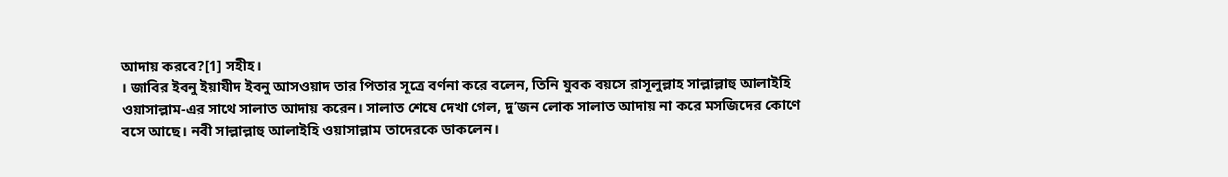আদায় করবে?[1] সহীহ।
। জাবির ইবনু ইয়াযীদ ইবনু আসওয়াদ তার পিতার সূত্রে বর্ণনা করে বলেন, তিনি যুবক বয়সে রাসূলুল্লাহ সাল্লাল্লাহু আলাইহি ওয়াসাল্লাম-এর সাথে সালাত আদায় করেন। সালাত শেষে দেখা গেল, দু’জন লোক সালাত আদায় না করে মসজিদের কোণে বসে আছে। নবী সাল্লাল্লাহু আলাইহি ওয়াসাল্লাম তাদেরকে ডাকলেন।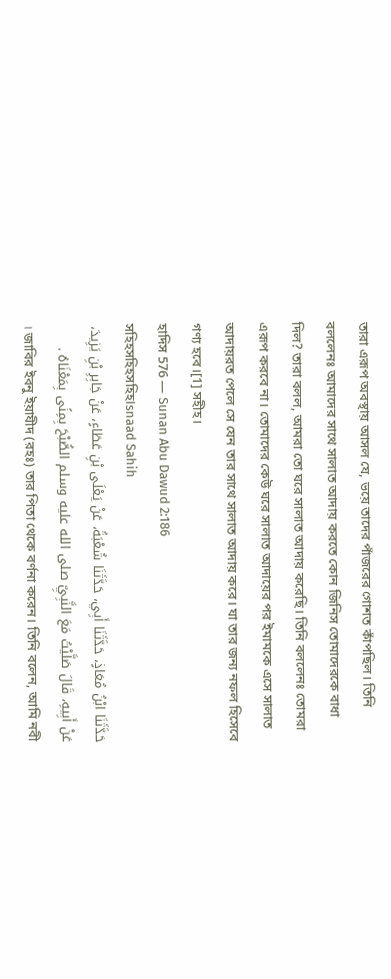তারা এরূপ অবস্থায় আসল যে, ভয়ে তাদের পাঁজরের গোশত কাঁপছিল। তিনি বললেনঃ আমাদের সাথে সালাত আদায় করতে কোন জিনিস তোমাদেরকে বাধা দিল? তারা বলল, আমরা তো ঘরে সালাত আদায় করেছি। তিনি বললেনঃ তোমরা এরূপ করবে না। তোমাদের কেউ ঘরে সালাত আদায়ের পর ইমামকে এসে সালাত আদায়রত পেলে সে যেন তার সাথে সালাত আদায় করে। যা তার জন্য নফল হিসেবে গণ্য হবে।[1] সহীহ।
হাদিস 576 — Sunan Abu Dawud 2:186
সহিহসহিহসহিহIsnaad Sahih
حَدَّثَنَا ابْنُ مُعَاذٍ، حَدَّثَنَا أَبِي، حَدَّثَنَا شُعْبَةُ، عَنْ يَعْلَى بْنِ عَطَاءٍ، عَنْ جَابِرِ بْنِ يَزِيدَ، عَنْ أَبِيهِ، قَالَ صَلَّيْتُ مَعَ النَّبِيِّ صلى الله عليه وسلم الصُّبْحَ بِمِنًى بِمَعْنَاهُ .
। জাবির ইবনু ইয়াযীদ (রহঃ) তার পিতা থেকে বর্ণনা করেন। তিনি বলেন, আমি নবী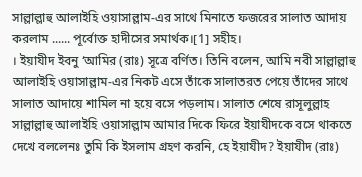সাল্লাল্লাহু আলাইহি ওয়াসাল্লাম-এর সাথে মিনাতে ফজরের সালাত আদায় করলাম ...... পূর্বোক্ত হাদীসের সমার্থক।[1] সহীহ।
। ইয়াযীদ ইবনু ‘আমির (রাঃ) সূত্রে বর্ণিত। তিনি বলেন, আমি নবী সাল্লাল্লাহু আলাইহি ওয়াসাল্লাম-এর নিকট এসে তাঁকে সালাতরত পেয়ে তাঁদের সাথে সালাত আদায়ে শামিল না হয়ে বসে পড়লাম। সালাত শেষে রাসূলুল্লাহ সাল্লাল্লাহু আলাইহি ওয়াসাল্লাম আমার দিকে ফিরে ইয়াযীদকে বসে থাকতে দেখে বললেনঃ তুমি কি ইসলাম গ্রহণ করনি, হে ইয়াযীদ? ইয়াযীদ (রাঃ)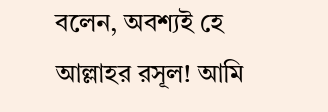বলেন, অবশ্যই হে আল্লাহর রসূল! আমি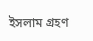ইসলাম গ্রহণ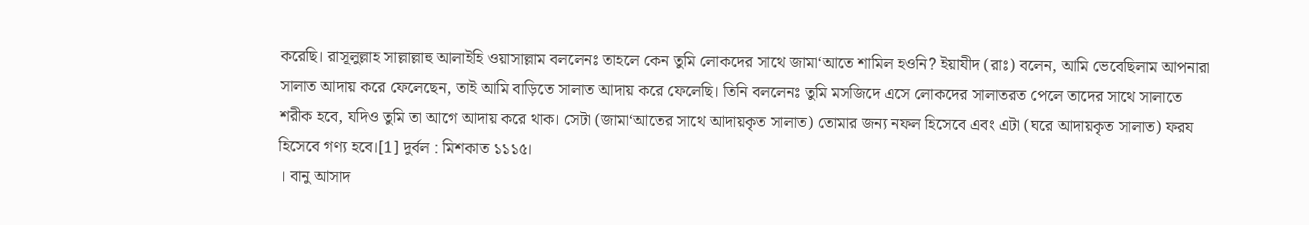করেছি। রাসূলুল্লাহ সাল্লাল্লাহু আলাইহি ওয়াসাল্লাম বললেনঃ তাহলে কেন তুমি লোকদের সাথে জামা‘আতে শামিল হওনি? ইয়াযীদ (রাঃ) বলেন, আমি ভেবেছিলাম আপনারা সালাত আদায় করে ফেলেছেন, তাই আমি বাড়িতে সালাত আদায় করে ফেলেছি। তিনি বললেনঃ তুমি মসজিদে এসে লোকদের সালাতরত পেলে তাদের সাথে সালাতে শরীক হবে, যদিও তুমি তা আগে আদায় করে থাক। সেটা (জামা‘আতের সাথে আদায়কৃত সালাত) তোমার জন্য নফল হিসেবে এবং এটা (ঘরে আদায়কৃত সালাত) ফরয হিসেবে গণ্য হবে।[1] দুর্বল : মিশকাত ১১১৫।
। বানু আসাদ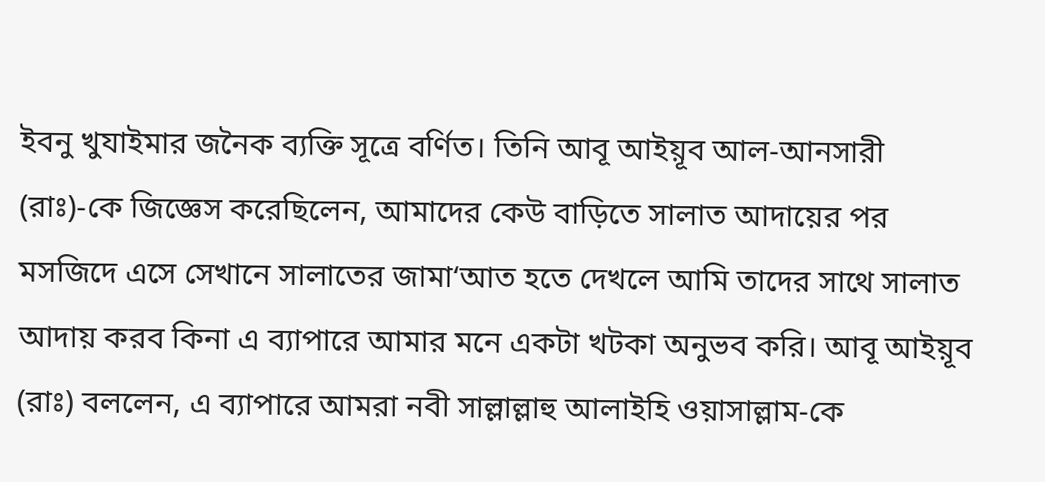ইবনু খুযাইমার জনৈক ব্যক্তি সূত্রে বর্ণিত। তিনি আবূ আইয়ূব আল-আনসারী (রাঃ)-কে জিজ্ঞেস করেছিলেন, আমাদের কেউ বাড়িতে সালাত আদায়ের পর মসজিদে এসে সেখানে সালাতের জামা‘আত হতে দেখলে আমি তাদের সাথে সালাত আদায় করব কিনা এ ব্যাপারে আমার মনে একটা খটকা অনুভব করি। আবূ আইয়ূব (রাঃ) বললেন, এ ব্যাপারে আমরা নবী সাল্লাল্লাহু আলাইহি ওয়াসাল্লাম-কে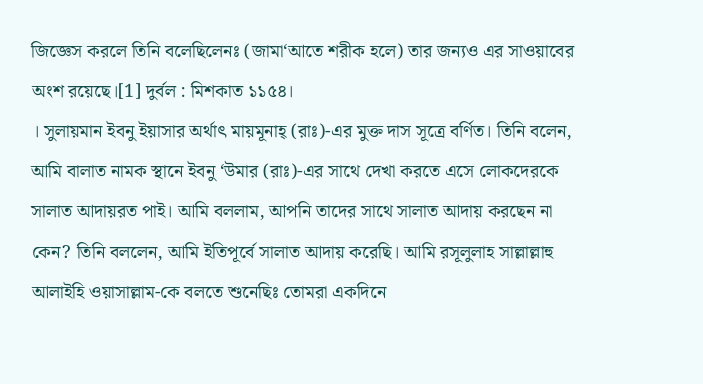জিজ্ঞেস করলে তিনি বলেছিলেনঃ (জামা‘আতে শরীক হলে) তার জন্যও এর সাওয়াবের অংশ রয়েছে।[1] দুর্বল : মিশকাত ১১৫৪।
। সুলায়মান ইবনু ইয়াসার অর্থাৎ মায়মূনাহ্ (রাঃ)-এর মুক্ত দাস সূত্রে বর্ণিত। তিনি বলেন, আমি বালাত নামক স্থানে ইবনু ‘উমার (রাঃ)-এর সাথে দেখা করতে এসে লোকদেরকে সালাত আদায়রত পাই। আমি বললাম, আপনি তাদের সাথে সালাত আদায় করছেন না কেন? তিনি বললেন, আমি ইতিপূর্বে সালাত আদায় করেছি। আমি রসূলুলাহ সাল্লাল্লাহু আলাইহি ওয়াসাল্লাম-কে বলতে শুনেছিঃ তোমরা একদিনে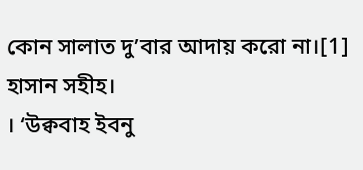কোন সালাত দু’বার আদায় করো না।[1] হাসান সহীহ।
। ‘উক্ববাহ ইবনু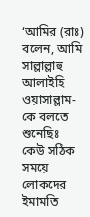‘আমির (রাঃ) বলেন, আমি সাল্লাল্লাহু আলাইহি ওয়াসাল্লাম-কে বলতে শুনেছিঃ কেউ সঠিক সময়ে লোকদের ইমামতি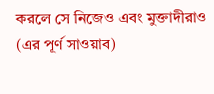করলে সে নিজেও এবং মুক্তাদীরাও (এর পূর্ণ সাওয়াব)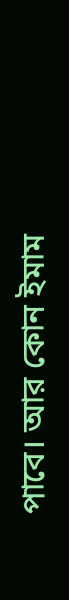পাবে। আর কোন ইমাম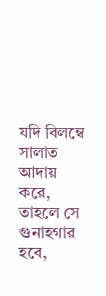যদি বিলম্বে সালাত আদায় করে, তাহলে সে গুনাহগার হবে,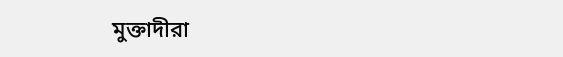মুক্তাদীরা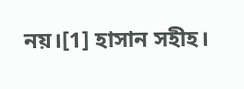নয়।[1] হাসান সহীহ।